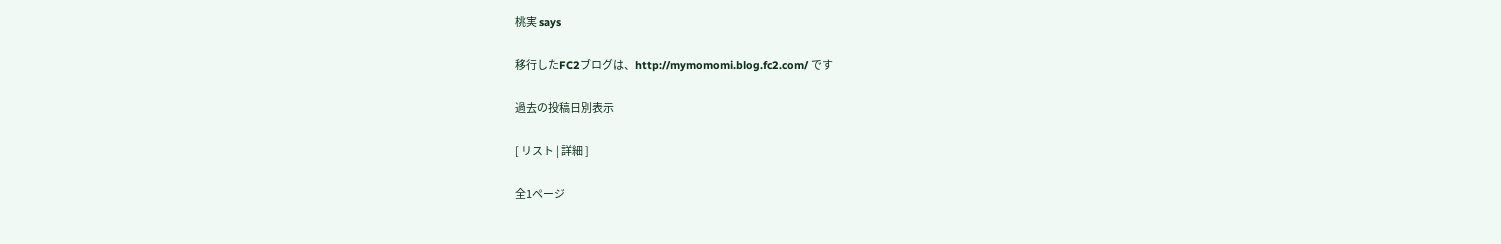桃実 says

移行したFC2ブログは、http://mymomomi.blog.fc2.com/ です

過去の投稿日別表示

[ リスト | 詳細 ]

全1ページ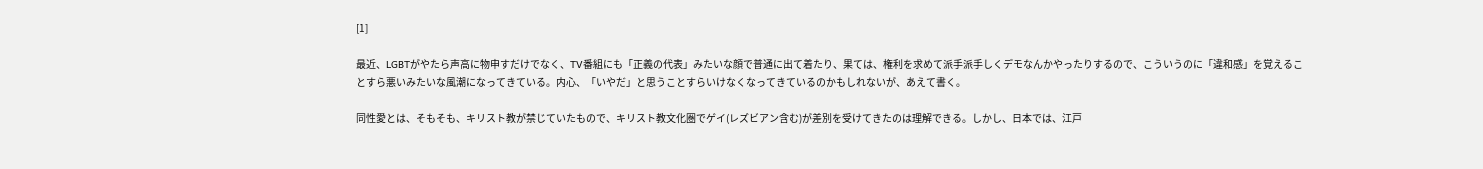[1]

最近、LGBTがやたら声高に物申すだけでなく、TV番組にも「正義の代表」みたいな顔で普通に出て着たり、果ては、権利を求めて派手派手しくデモなんかやったりするので、こういうのに「違和感」を覚えることすら悪いみたいな風潮になってきている。内心、「いやだ」と思うことすらいけなくなってきているのかもしれないが、あえて書く。

同性愛とは、そもそも、キリスト教が禁じていたもので、キリスト教文化圏でゲイ(レズビアン含む)が差別を受けてきたのは理解できる。しかし、日本では、江戸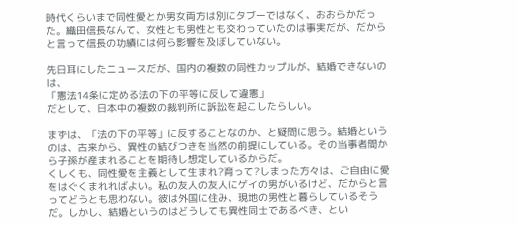時代くらいまで同性愛とか男女両方は別にタブーではなく、おおらかだった。織田信長なんて、女性とも男性とも交わっていたのは事実だが、だからと言って信長の功績には何ら影響を及ぼしていない。

先日耳にしたニュースだが、国内の複数の同性カップルが、結婚できないのは、
「憲法14条に定める法の下の平等に反して違憲」
だとして、日本中の複数の裁判所に訴訟を起こしたらしい。

まずは、「法の下の平等」に反することなのか、と疑問に思う。結婚というのは、古来から、異性の結びつきを当然の前提にしている。その当事者間から子孫が産まれることを期待し想定しているからだ。
くしくも、同性愛を主義として生まれ?育って?しまった方々は、ご自由に愛をはぐくまれればよい。私の友人の友人にゲイの男がいるけど、だからと言ってどうとも思わない。彼は外国に住み、現地の男性と暮らしているそうだ。しかし、結婚というのはどうしても異性同士であるべき、とい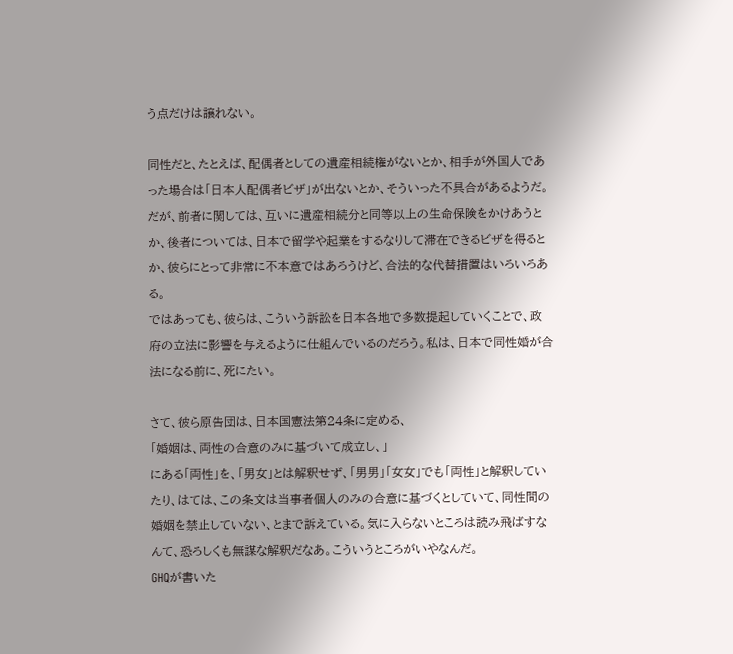う点だけは譲れない。

同性だと、たとえば、配偶者としての遺産相続権がないとか、相手が外国人であった場合は「日本人配偶者ビザ」が出ないとか、そういった不具合があるようだ。だが、前者に関しては、互いに遺産相続分と同等以上の生命保険をかけあうとか、後者については、日本で留学や起業をするなりして滞在できるビザを得るとか、彼らにとって非常に不本意ではあろうけど、合法的な代替措置はいろいろある。
ではあっても、彼らは、こういう訴訟を日本各地で多数提起していくことで、政府の立法に影響を与えるように仕組んでいるのだろう。私は、日本で同性婚が合法になる前に、死にたい。

さて、彼ら原告団は、日本国憲法第24条に定める、
「婚姻は、両性の合意のみに基づいて成立し、」
にある「両性」を、「男女」とは解釈せず、「男男」「女女」でも「両性」と解釈していたり、はては、この条文は当事者個人のみの合意に基づくとしていて、同性間の婚姻を禁止していない、とまで訴えている。気に入らないところは読み飛ばすなんて、恐ろしくも無謀な解釈だなあ。こういうところがいやなんだ。
GHQが書いた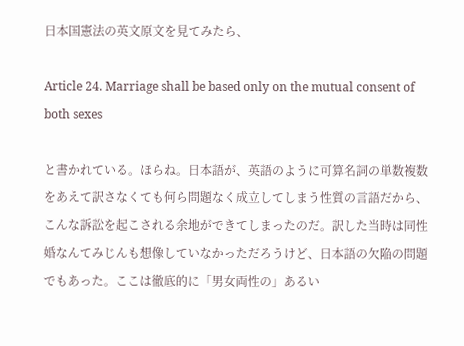日本国憲法の英文原文を見てみたら、

Article 24. Marriage shall be based only on the mutual consent of both sexes

と書かれている。ほらね。日本語が、英語のように可算名詞の単数複数をあえて訳さなくても何ら問題なく成立してしまう性質の言語だから、こんな訴訟を起こされる余地ができてしまったのだ。訳した当時は同性婚なんてみじんも想像していなかっただろうけど、日本語の欠陥の問題でもあった。ここは徹底的に「男女両性の」あるい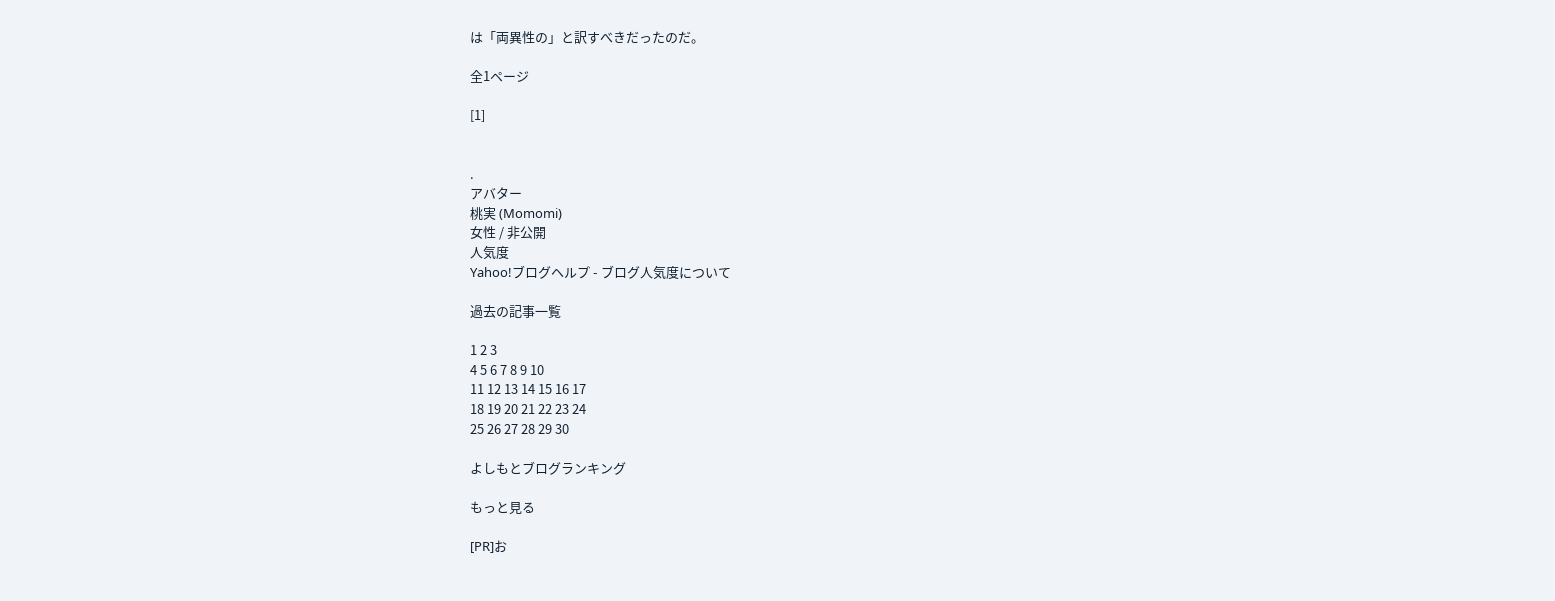は「両異性の」と訳すべきだったのだ。

全1ページ

[1]


.
アバター
桃実 (Momomi)
女性 / 非公開
人気度
Yahoo!ブログヘルプ - ブログ人気度について

過去の記事一覧

1 2 3
4 5 6 7 8 9 10
11 12 13 14 15 16 17
18 19 20 21 22 23 24
25 26 27 28 29 30

よしもとブログランキング

もっと見る

[PR]お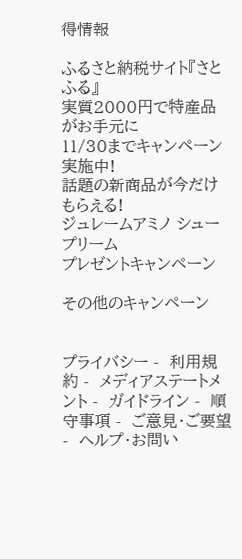得情報

ふるさと納税サイト『さとふる』
実質2000円で特産品がお手元に
11/30までキャンペーン実施中!
話題の新商品が今だけもらえる!
ジュレームアミノ シュープリーム
プレゼントキャンペーン

その他のキャンペーン


プライバシー -  利用規約 -  メディアステートメント -  ガイドライン -  順守事項 -  ご意見・ご要望 -  ヘルプ・お問い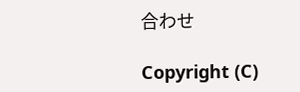合わせ

Copyright (C)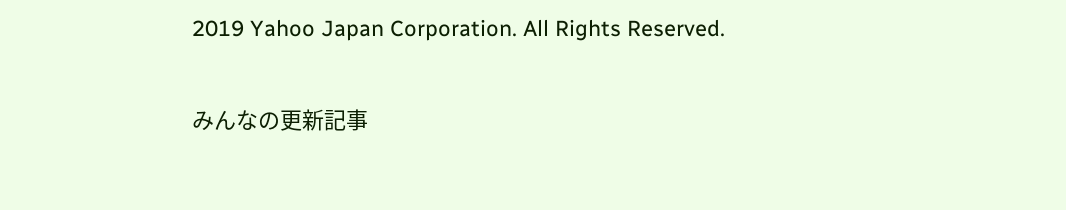2019 Yahoo Japan Corporation. All Rights Reserved.

みんなの更新記事